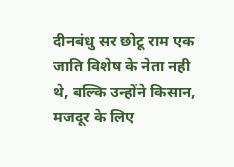दीनबंधु सर छोटू राम एक जाति विशेष के नेता नही थे, बल्कि उन्होंने किसान, मजदूर के लिए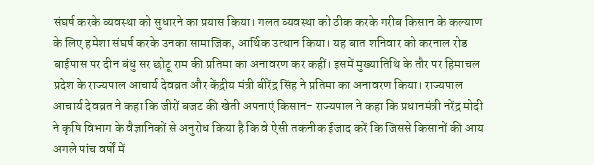संघर्ष करके व्यवस्था को सुधारने का प्रयास किया। गलत व्यवस्था को ठीक करके गरीब किसान के कल्याण के लिए हमेशा संघर्ष करके उनका सामाजिक, आर्थिक उत्थान किया। यह बात शनिवार को करनाल रोड बाईपास पर दीन बंधु सर छोटू राम की प्रतिमा का अनावरण कर कहीं। इसमें मुख्यातिथि के तौर पर हिमाचल प्रदेश के राज्यपाल आचार्य देवव्रत और केंद्रीय मंत्री बीरेंद्र सिंह ने प्रतिमा का अनावरण किया। राज्यपाल आचार्य देवव्रत ने कहा कि जीरों बजट की खेती अपनाएं किसान- राज्यपाल ने कहा कि प्रधानमंत्री नरेंद्र मोदी ने कृषि विभाग के वैज्ञानिकों से अनुरोध किया है कि वे ऐसी तकनीक ईजाद करें कि जिससे किसानों की आय अगले पांच वर्षों में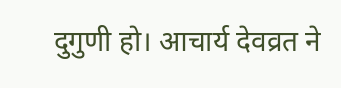दुगुणी हो। आचार्य देवव्रत ने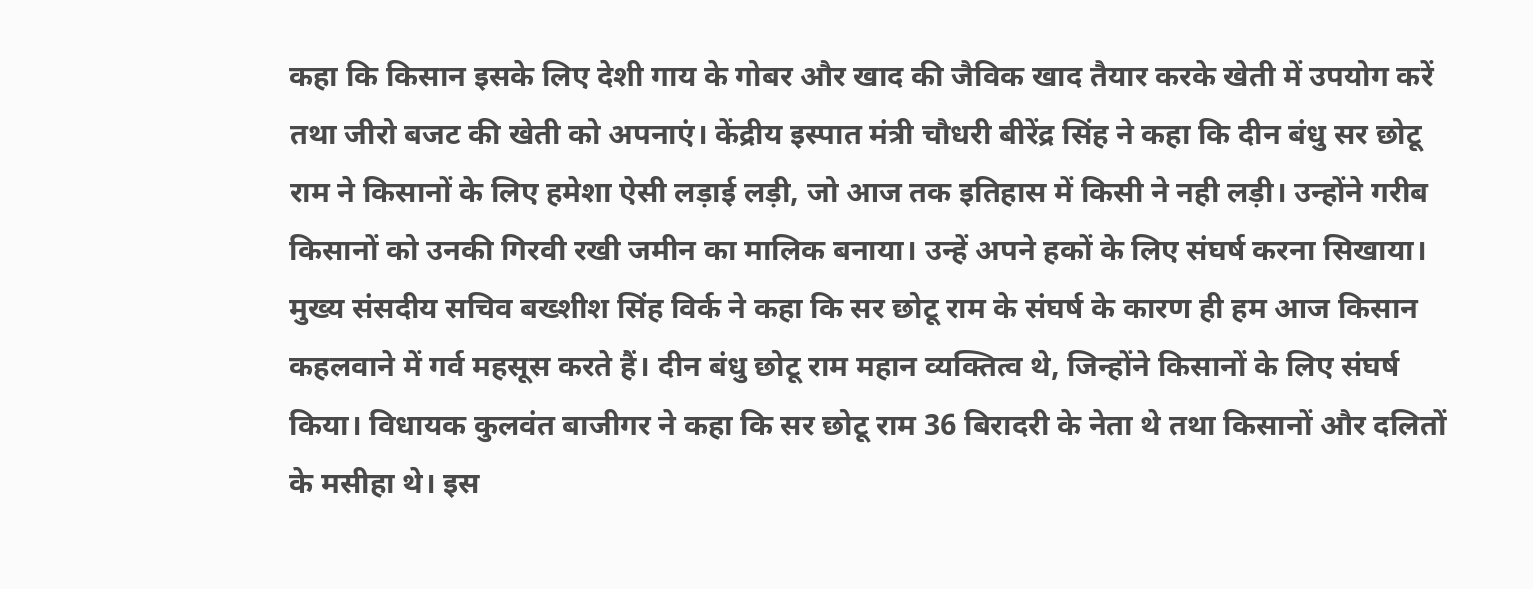कहा कि किसान इसके लिए देशी गाय के गोबर और खाद की जैविक खाद तैयार करके खेती में उपयोग करें तथा जीरो बजट की खेती को अपनाएं। केंद्रीय इस्पात मंत्री चौधरी बीरेंद्र सिंह ने कहा कि दीन बंधु सर छोटू राम ने किसानों के लिए हमेशा ऐसी लड़ाई लड़ी, जो आज तक इतिहास में किसी ने नही लड़ी। उन्होंने गरीब किसानों को उनकी गिरवी रखी जमीन का मालिक बनाया। उन्हें अपने हकों के लिए संघर्ष करना सिखाया। मुख्य संसदीय सचिव बख्शीश सिंह विर्क ने कहा कि सर छोटू राम के संघर्ष के कारण ही हम आज किसान कहलवाने में गर्व महसूस करते हैं। दीन बंधु छोटू राम महान व्यक्तित्व थे, जिन्होंने किसानों के लिए संघर्ष किया। विधायक कुलवंत बाजीगर ने कहा कि सर छोटू राम 36 बिरादरी के नेता थे तथा किसानों और दलितों के मसीहा थे। इस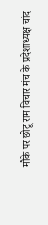मौके पर छोटू राम विचार मंच के प्रदेशाध्यक्ष चांद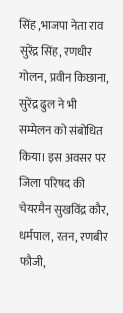सिंह ,भाजपा नेता राव सुरेंद्र सिंह, रणधीर गोलन, प्रवीन किछाना, सुरेंद्र ढुल ने भी सम्मेलन को संबोधित किया। इस अवसर पर जिला परिषद की चेयरमैन सुखविंद्र कौर, धर्मपाल, रतन, रणबीर फौजी,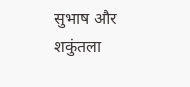सुभाष और शकुंतला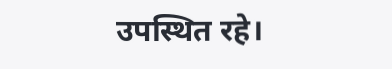उपस्थित रहे।